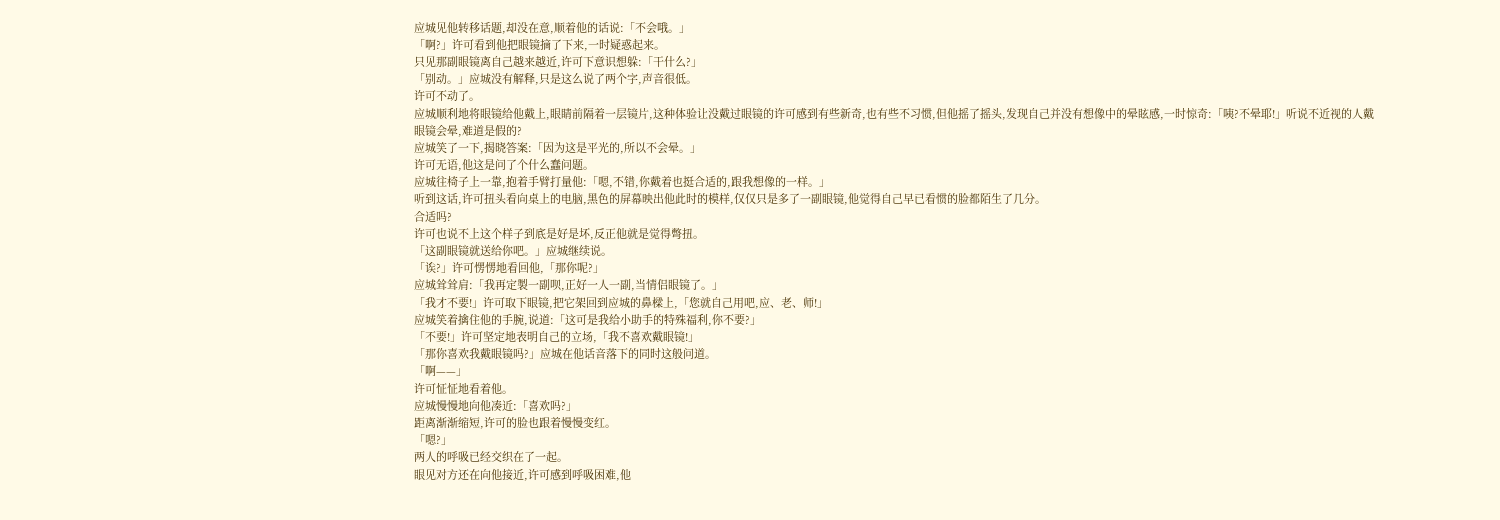应城见他转移话题,却没在意,顺着他的话说:「不会哦。」
「啊?」许可看到他把眼镜摘了下来,一时疑惑起来。
只见那副眼镜离自己越来越近,许可下意识想躲:「干什么?」
「别动。」应城没有解释,只是这么说了两个字,声音很低。
许可不动了。
应城顺利地将眼镜给他戴上,眼睛前隔着一层镜片,这种体验让没戴过眼镜的许可感到有些新奇,也有些不习惯,但他摇了摇头,发现自己并没有想像中的晕眩感,一时惊奇:「咦?不晕耶!」听说不近视的人戴眼镜会晕,难道是假的?
应城笑了一下,揭晓答案:「因为这是平光的,所以不会晕。」
许可无语,他这是问了个什么蠢问题。
应城往椅子上一靠,抱着手臂打量他:「嗯,不错,你戴着也挺合适的,跟我想像的一样。」
听到这话,许可扭头看向桌上的电脑,黑色的屏幕映出他此时的模样,仅仅只是多了一副眼镜,他觉得自己早已看惯的脸都陌生了几分。
合适吗?
许可也说不上这个样子到底是好是坏,反正他就是觉得彆扭。
「这副眼镜就送给你吧。」应城继续说。
「诶?」许可愣愣地看回他,「那你呢?」
应城耸耸肩:「我再定製一副呗,正好一人一副,当情侣眼镜了。」
「我才不要!」许可取下眼镜,把它架回到应城的鼻樑上,「您就自己用吧,应、老、师!」
应城笑着擒住他的手腕,说道:「这可是我给小助手的特殊福利,你不要?」
「不要!」许可坚定地表明自己的立场,「我不喜欢戴眼镜!」
「那你喜欢我戴眼镜吗?」应城在他话音落下的同时这般问道。
「啊——」
许可怔怔地看着他。
应城慢慢地向他凑近:「喜欢吗?」
距离渐渐缩短,许可的脸也跟着慢慢变红。
「嗯?」
两人的呼吸已经交织在了一起。
眼见对方还在向他接近,许可感到呼吸困难,他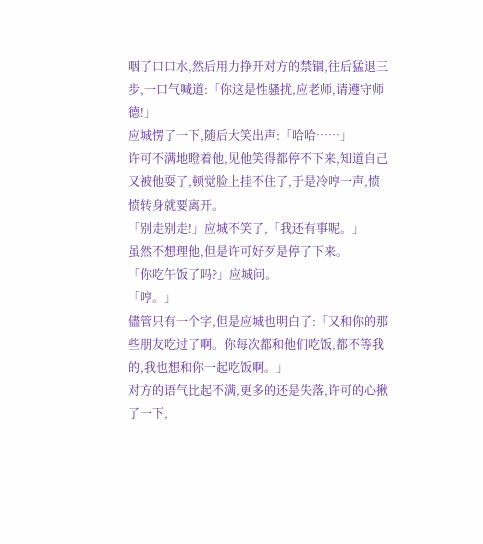咽了口口水,然后用力挣开对方的禁锢,往后猛退三步,一口气喊道:「你这是性骚扰,应老师,请遵守师德!」
应城愣了一下,随后大笑出声:「哈哈……」
许可不满地瞪着他,见他笑得都停不下来,知道自己又被他耍了,顿觉脸上挂不住了,于是冷哼一声,愤愤转身就要离开。
「别走别走!」应城不笑了,「我还有事呢。」
虽然不想理他,但是许可好歹是停了下来。
「你吃午饭了吗?」应城问。
「哼。」
儘管只有一个字,但是应城也明白了:「又和你的那些朋友吃过了啊。你每次都和他们吃饭,都不等我的,我也想和你一起吃饭啊。」
对方的语气比起不满,更多的还是失落,许可的心揪了一下,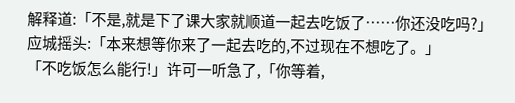解释道:「不是,就是下了课大家就顺道一起去吃饭了……你还没吃吗?」
应城摇头:「本来想等你来了一起去吃的,不过现在不想吃了。」
「不吃饭怎么能行!」许可一听急了,「你等着,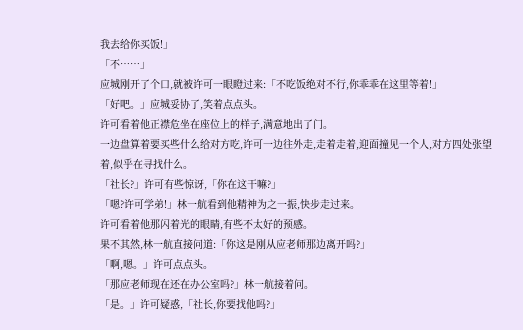我去给你买饭!」
「不……」
应城刚开了个口,就被许可一眼瞪过来:「不吃饭绝对不行,你乖乖在这里等着!」
「好吧。」应城妥协了,笑着点点头。
许可看着他正襟危坐在座位上的样子,满意地出了门。
一边盘算着要买些什么给对方吃,许可一边往外走,走着走着,迎面撞见一个人,对方四处张望着,似乎在寻找什么。
「社长?」许可有些惊讶,「你在这干嘛?」
「嗯?许可学弟!」林一航看到他精神为之一振,快步走过来。
许可看着他那闪着光的眼睛,有些不太好的预感。
果不其然,林一航直接问道:「你这是刚从应老师那边离开吗?」
「啊,嗯。」许可点点头。
「那应老师现在还在办公室吗?」林一航接着问。
「是。」许可疑惑,「社长,你要找他吗?」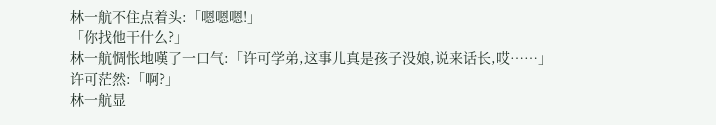林一航不住点着头:「嗯嗯嗯!」
「你找他干什么?」
林一航惆怅地嘆了一口气:「许可学弟,这事儿真是孩子没娘,说来话长,哎……」
许可茫然:「啊?」
林一航显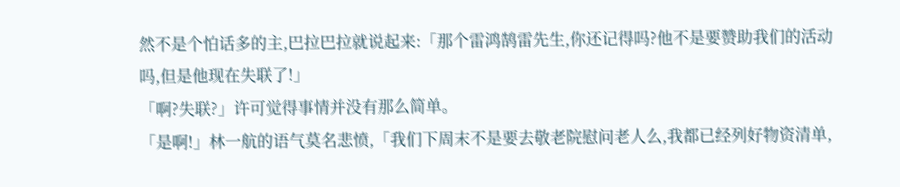然不是个怕话多的主,巴拉巴拉就说起来:「那个雷鸿鹄雷先生,你还记得吗?他不是要赞助我们的活动吗,但是他现在失联了!」
「啊?失联?」许可觉得事情并没有那么简单。
「是啊!」林一航的语气莫名悲愤,「我们下周末不是要去敬老院慰问老人么,我都已经列好物资清单,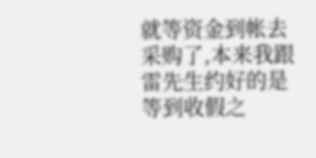就等资金到帐去采购了,本来我跟雷先生约好的是等到收假之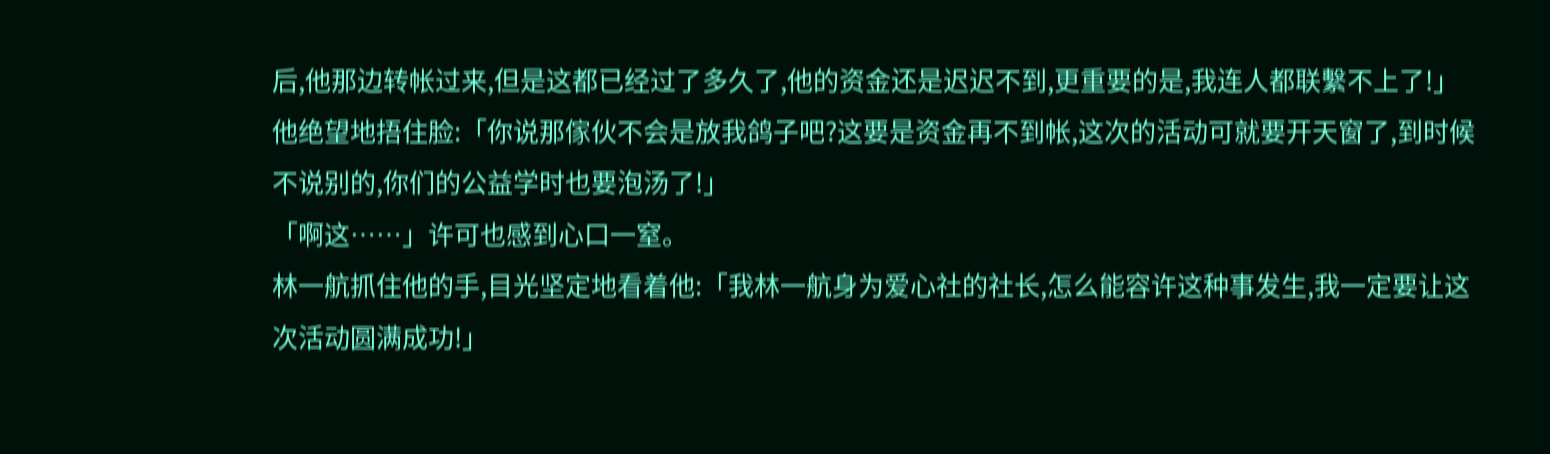后,他那边转帐过来,但是这都已经过了多久了,他的资金还是迟迟不到,更重要的是,我连人都联繫不上了!」
他绝望地捂住脸:「你说那傢伙不会是放我鸽子吧?这要是资金再不到帐,这次的活动可就要开天窗了,到时候不说别的,你们的公益学时也要泡汤了!」
「啊这……」许可也感到心口一窒。
林一航抓住他的手,目光坚定地看着他:「我林一航身为爱心社的社长,怎么能容许这种事发生,我一定要让这次活动圆满成功!」